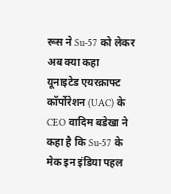रूस ने Su-57 को लेकर अब क्या कहा
यूनाइटेड एयरक्राफ्ट कॉर्पोरेशन (UAC) के CEO वादिम बडेखा ने कहा है कि Su-57 के मेक इन इंडिया पहल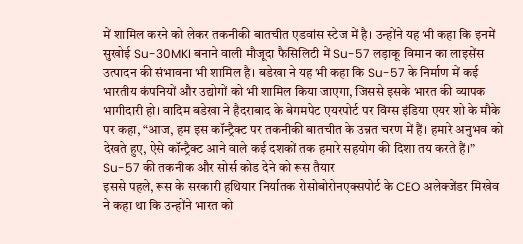में शामिल करने को लेकर तकनीकी बातचीत एडवांस स्टेज में है। उन्होंने यह भी कहा कि इनमें सुखोई Su-30MKI बनाने वाली मौजूदा फैसिलिटी में Su-57 लड़ाकू विमान का लाइसेंस उत्पादन की संभावना भी शामिल है। बडेखा ने यह भी कहा कि Su-57 के निर्माण में कई भारतीय कंपनियों और उद्योगों को भी शामिल किया जाएगा, जिससे इसके भारत की व्यापक भागीदारी हो। वादिम बडेखा ने हैदराबाद के बेगमपेट एयरपोर्ट पर विंग्स इंडिया एयर शो के मौके पर कहा, “आज, हम इस कॉन्ट्रैक्ट पर तकनीकी बातचीत के उन्नत चरण में हैं। हमारे अनुभव को देखते हुए, ऐसे कॉन्ट्रैक्ट आने वाले कई दशकों तक हमारे सहयोग की दिशा तय करते हैं।”
Su-57 की तकनीक और सोर्स कोड देने को रूस तैयार
इससे पहले, रूस के सरकारी हथियार निर्यातक रोसोबोरोनएक्सपोर्ट के CEO अलेक्जेंडर मिखेव ने कहा था कि उन्होंने भारत को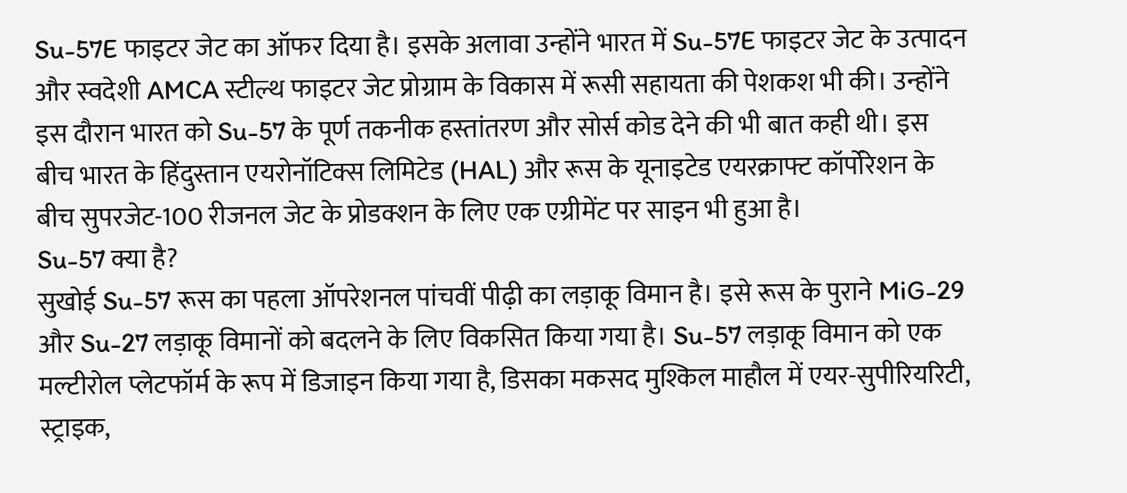Su-57E फाइटर जेट का ऑफर दिया है। इसके अलावा उन्होंने भारत में Su-57E फाइटर जेट के उत्पादन और स्वदेशी AMCA स्टील्थ फाइटर जेट प्रोग्राम के विकास में रूसी सहायता की पेशकश भी की। उन्होंने इस दौरान भारत को Su-57 के पूर्ण तकनीक हस्तांतरण और सोर्स कोड देने की भी बात कही थी। इस बीच भारत के हिंदुस्तान एयरोनॉटिक्स लिमिटेड (HAL) और रूस के यूनाइटेड एयरक्राफ्ट कॉर्पोरेशन के बीच सुपरजेट-100 रीजनल जेट के प्रोडक्शन के लिए एक एग्रीमेंट पर साइन भी हुआ है।
Su-57 क्या है?
सुखोई Su-57 रूस का पहला ऑपरेशनल पांचवीं पीढ़ी का लड़ाकू विमान है। इसे रूस के पुराने MiG-29 और Su-27 लड़ाकू विमानों को बदलने के लिए विकसित किया गया है। Su-57 लड़ाकू विमान को एक मल्टीरोल प्लेटफॉर्म के रूप में डिजाइन किया गया है, डिसका मकसद मुश्किल माहौल में एयर-सुपीरियरिटी, स्ट्राइक,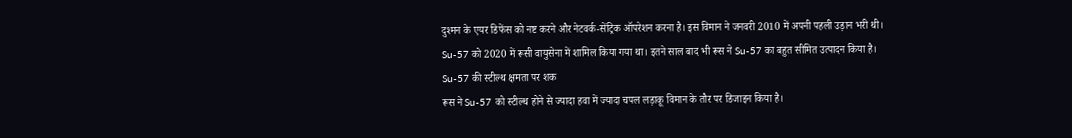दुश्मन के एयर डिफेंस को नष्ट करने और नेटवर्क-सेंट्रिक ऑपरेशन करना है। इस विमान ने जनवरी 2010 में अपनी पहली उड़ान भरी थी। Su-57 को 2020 में रूसी वायुसेना में शामिल किया गया था। इतने साल बाद भी रूस ने Su-57 का बहुत सीमित उत्पादन किया है।
Su-57 की स्टील्थ क्षमता पर शक
रूस ने Su-57 को स्टील्थ होने से ज्यादा हवा में ज्यादा चपल लड़ाकू विमान के तौर पर डिजाइन किया है।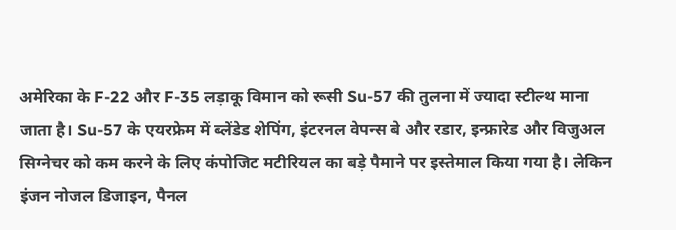अमेरिका के F-22 और F-35 लड़ाकू विमान को रूसी Su-57 की तुलना में ज्यादा स्टील्थ माना जाता है। Su-57 के एयरफ्रेम में ब्लेंडेड शेपिंग, इंटरनल वेपन्स बे और रडार, इन्फ्रारेड और विजुअल सिग्नेचर को कम करने के लिए कंपोजिट मटीरियल का बड़े पैमाने पर इस्तेमाल किया गया है। लेकिन इंजन नोजल डिजाइन, पैनल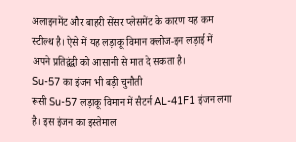अलाइनमेंट और बाहरी सेंसर प्लेसमेंट के कारण यह कम स्टील्थ है। ऐसे में यह लड़ाकू विमान क्लोज-इन लड़ाई में अपने प्रतिद्वंद्वी को आसानी से मात दे सकता है।
Su-57 का इंजन भी बड़ी चुनौती
रूसी Su-57 लड़ाकू विमान में सैटर्न AL-41F1 इंजन लगा है। इस इंजन का इस्तेमाल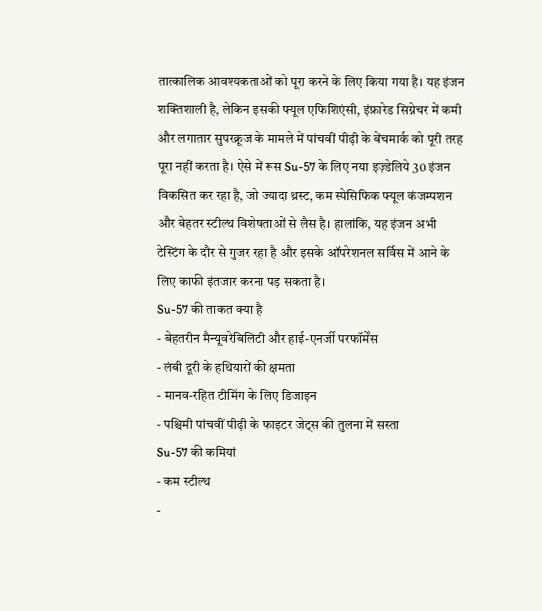तात्कालिक आवश्यकताओं को पूरा करने के लिए किया गया है। यह इंजन शक्तिशाली है, लेकिन इसकी फ्यूल एफिशिएंसी, इंफ्रारेड सिग्नेचर में कमी और लगातार सुपरक्रूज के मामले में पांचवीं पीढ़ी के बेंचमार्क को पूरी तरह पूरा नहीं करता है। ऐसे में रूस Su-57 के लिए नया इज़्डेलिये 30 इंजन विकसित कर रहा है, जो ज्यादा थ्रस्ट, कम स्पेसिफिक फ्यूल कंजम्पशन और बेहतर स्टील्थ विशेषताओं से लैस है। हालांकि, यह इंजन अभी टेस्टिंग के दौर से गुजर रहा है और इसके ऑपरेशनल सर्विस में आने के लिए काफी इंतजार करना पड़ सकता है।
Su-57 की ताकत क्या है
- बेहतरीन मैन्यूवरेबिलिटी और हाई-एनर्जी परफॉर्मेंस
- लंबी दूरी के हथियारों की क्षमता
- मानव-रहित टीमिंग के लिए डिजाइन
- पश्चिमी पांचवीं पीढ़ी के फाइटर जेट्स की तुलना में सस्ता
Su-57 की कमियां
- कम स्टील्थ
-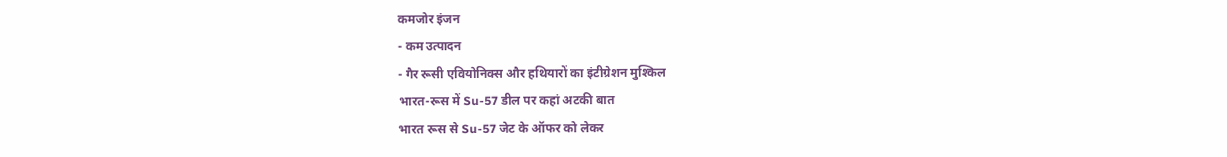कमजोर इंजन
- कम उत्पादन
- गैर रूसी एवियोनिक्स और हथियारों का इंटीग्रेशन मुश्किल
भारत-रूस में Su-57 डील पर कहां अटकी बात
भारत रूस से Su-57 जेट के ऑफर को लेकर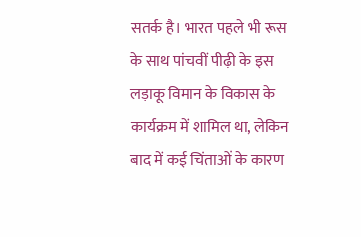सतर्क है। भारत पहले भी रूस के साथ पांचवीं पीढ़ी के इस लड़ाकू विमान के विकास के कार्यक्रम में शामिल था, लेकिन बाद में कई चिंताओं के कारण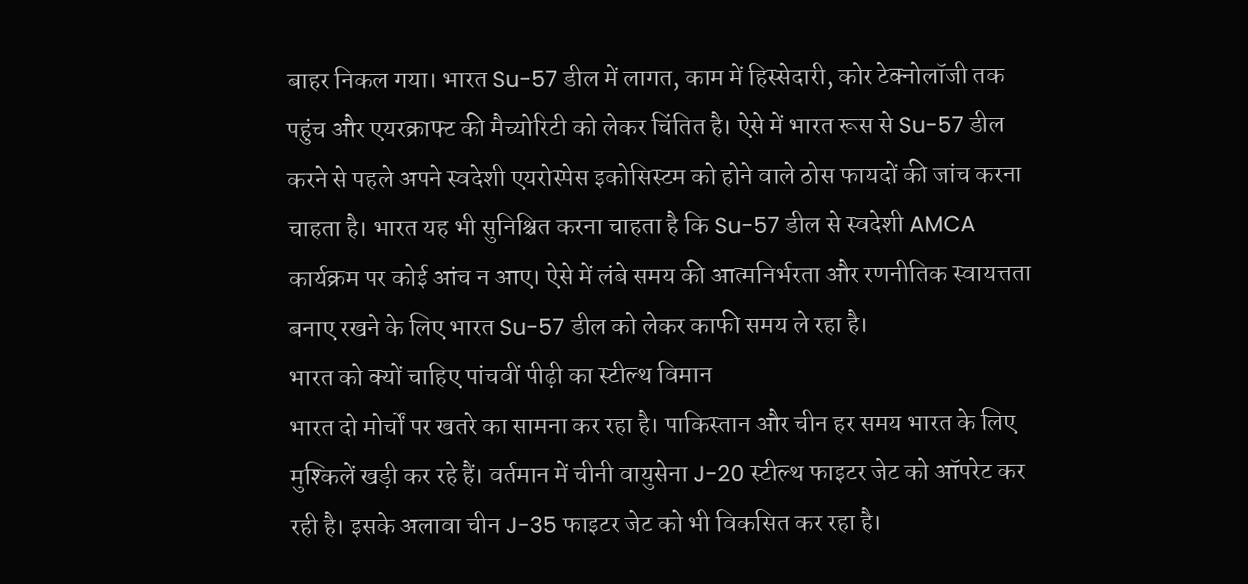बाहर निकल गया। भारत Su-57 डील में लागत, काम में हिस्सेदारी, कोर टेक्नोलॉजी तक पहुंच और एयरक्राफ्ट की मैच्योरिटी को लेकर चिंतित है। ऐसे में भारत रूस से Su-57 डील करने से पहले अपने स्वदेशी एयरोस्पेस इकोसिस्टम को होने वाले ठोस फायदों की जांच करना चाहता है। भारत यह भी सुनिश्चित करना चाहता है कि Su-57 डील से स्वदेशी AMCA कार्यक्रम पर कोई आंच न आए। ऐसे में लंबे समय की आत्मनिर्भरता और रणनीतिक स्वायत्तता बनाए रखने के लिए भारत Su-57 डील को लेकर काफी समय ले रहा है।
भारत को क्यों चाहिए पांचवीं पीढ़ी का स्टील्थ विमान
भारत दो मोर्चों पर खतरे का सामना कर रहा है। पाकिस्तान और चीन हर समय भारत के लिए मुश्किलें खड़ी कर रहे हैं। वर्तमान में चीनी वायुसेना J-20 स्टील्थ फाइटर जेट को ऑपरेट कर रही है। इसके अलावा चीन J-35 फाइटर जेट को भी विकसित कर रहा है।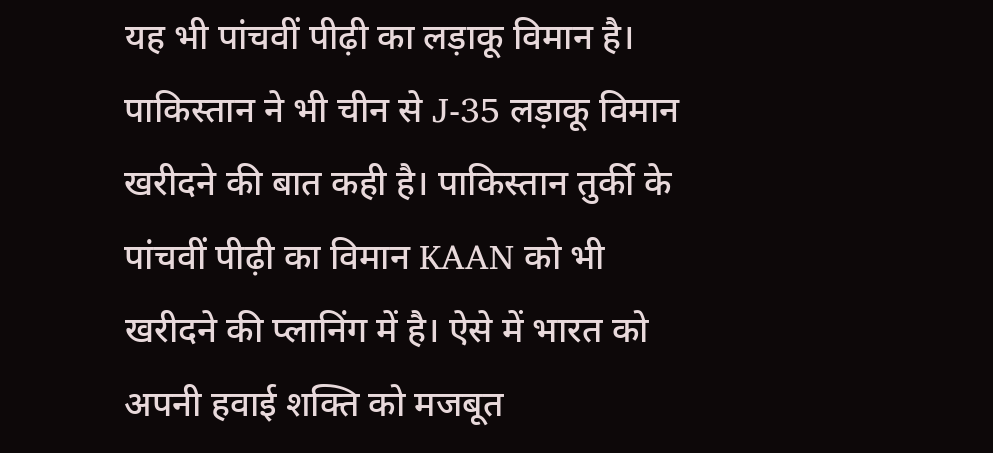यह भी पांचवीं पीढ़ी का लड़ाकू विमान है। पाकिस्तान ने भी चीन से J-35 लड़ाकू विमान खरीदने की बात कही है। पाकिस्तान तुर्की के पांचवीं पीढ़ी का विमान KAAN को भी खरीदने की प्लानिंग में है। ऐसे में भारत को अपनी हवाई शक्ति को मजबूत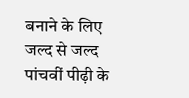बनाने के लिए जल्द से जल्द पांचवीं पीढ़ी के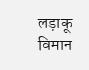लड़ाकू विमान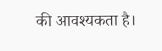की आवश्यकता है।